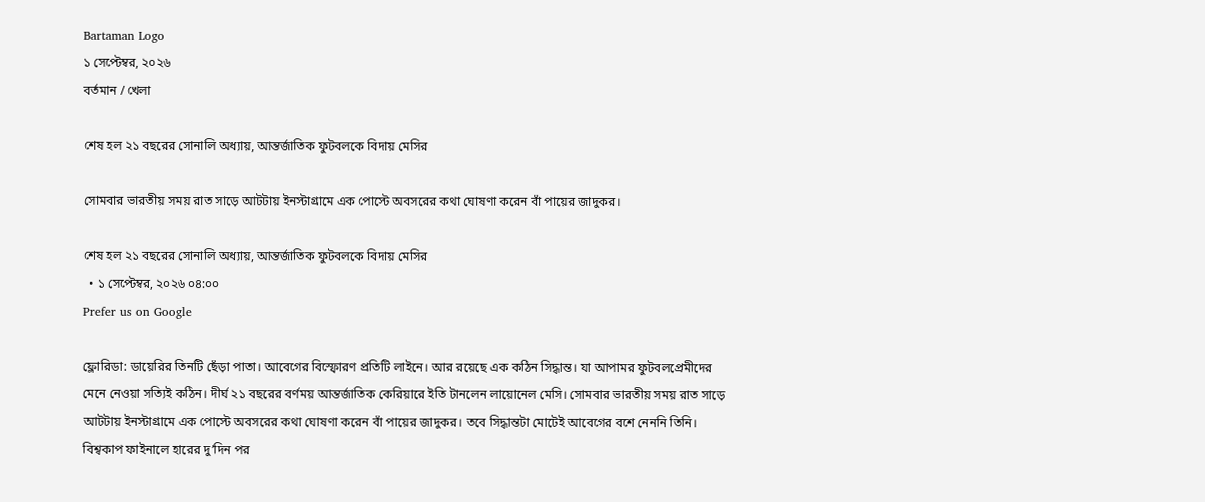Bartaman Logo
১ সেপ্টেম্বর, ২০২৬
বর্তমান / খেলা

শেষ হল ২১ বছরের সোনালি অধ্যায়, আন্তর্জাতিক ফুটবলকে বিদায় মেসির

সোমবার ভারতীয় সময় রাত সাড়ে আটটায় ইনস্টাগ্রামে এক পোস্টে অবসরের কথা ঘোষণা করেন বাঁ পায়ের জাদুকর।

শেষ হল ২১ বছরের সোনালি অধ্যায়, আন্তর্জাতিক ফুটবলকে বিদায় মেসির
  • ১ সেপ্টেম্বর, ২০২৬ ০৪:০০
Prefer us on Google

ফ্লোরিডা: ডায়েরির তিনটি ছেঁড়া পাতা। আবেগের বিস্ফোরণ প্রতিটি লাইনে। আর রয়েছে এক কঠিন সিদ্ধান্ত। যা আপামর ফুটবলপ্রেমীদের মেনে নেওয়া সত্যিই কঠিন। দীর্ঘ ২১ বছরের বর্ণময় আন্তর্জাতিক কেরিয়ারে ইতি টানলেন লায়োনেল মেসি। সোমবার ভারতীয় সময় রাত সাড়ে আটটায় ইনস্টাগ্রামে এক পোস্টে অবসরের কথা ঘোষণা করেন বাঁ পায়ের জাদুকর। তবে সিদ্ধান্তটা মোটেই আবেগের বশে নেননি তিনি। বিশ্বকাপ ফাইনালে হারের দু’দিন পর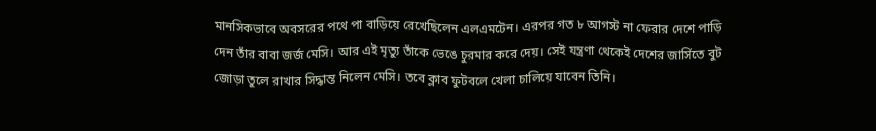মানসিকভাবে অবসরের পথে পা বাড়িয়ে রেখেছিলেন এলএমটেন। এরপর গত ৮ আগস্ট না ফেরার দেশে পাড়ি দেন তাঁর বাবা জর্জ মেসি। আর এই মৃত্যু তাঁকে ভেঙে চুরমার করে দেয়। সেই যন্ত্রণা থেকেই দেশের জার্সিতে বুট জোড়া তুলে রাখার সিদ্ধান্ত নিলেন মেসি। তবে ক্লাব ফুটবলে খেলা চালিয়ে যাবেন তিনি।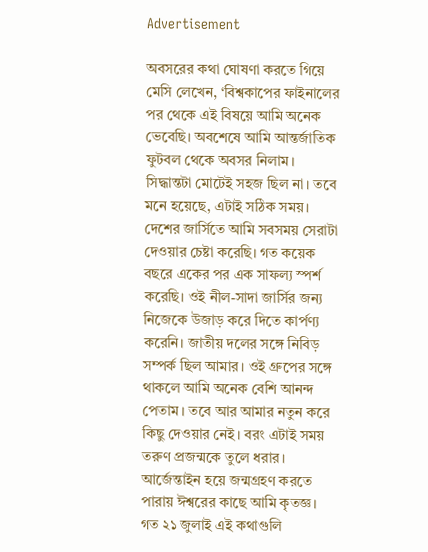Advertisement

অবসরের কথা ঘোষণা করতে গিয়ে মেসি লেখেন, ‘বিশ্বকাপের ফাইনালের পর থেকে এই বিষয়ে আমি অনেক ভেবেছি। অবশেষে আমি আন্তর্জাতিক ফুটবল থেকে অবসর নিলাম। সিদ্ধান্তটা মোটেই সহজ ছিল না। তবে মনে হয়েছে, এটাই সঠিক সময়। দেশের জার্সিতে আমি সবসময় সেরাটা দেওয়ার চেষ্টা করেছি। গত কয়েক বছরে একের পর এক সাফল্য স্পর্শ করেছি। ওই নীল-সাদা জার্সির জন্য নিজেকে উজাড় করে দিতে কার্পণ্য করেনি। জাতীয় দলের সঙ্গে নিবিড় সম্পর্ক ছিল আমার। ওই গ্রুপের সঙ্গে থাকলে আমি অনেক বেশি আনন্দ পেতাম। তবে আর আমার নতুন করে কিছু দেওয়ার নেই। বরং এটাই সময় তরুণ প্রজন্মকে তুলে ধরার। আর্জেন্তাইন হয়ে জন্মগ্রহণ করতে পারায় ঈশ্বরের কাছে আমি কৃতজ্ঞ। গত ২১ জুলাই এই কথাগুলি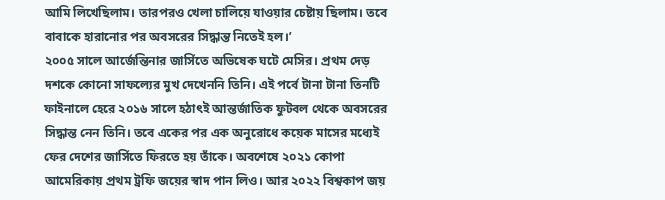আমি লিখেছিলাম। তারপরও খেলা চালিয়ে যাওয়ার চেষ্টায় ছিলাম। তবে বাবাকে হারানোর পর অবসরের সিদ্ধান্ত নিতেই হল।’
২০০৫ সালে আর্জেন্তিনার জার্সিতে অভিষেক ঘটে মেসির। প্রথম দেড় দশকে কোনো সাফল্যের মুখ দেখেননি তিনি। এই পর্বে টানা টানা তিনটি ফাইনালে হেরে ২০১৬ সালে হঠাৎই আন্তর্জাতিক ফুটবল থেকে অবসরের সিদ্ধান্ত নেন তিনি। তবে একের পর এক অনুরোধে কয়েক মাসের মধ্যেই ফের দেশের জার্সিতে ফিরতে হয় তাঁকে। অবশেষে ২০২১ কোপা আমেরিকায় প্রথম ট্রফি জয়ের স্বাদ পান লিও। আর ২০২২ বিশ্বকাপ জয়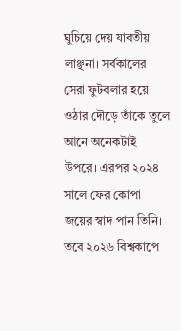ঘুচিয়ে দেয় যাবতীয় লাঞ্ছনা। সর্বকালের সেরা ফুটবলার হয়ে ওঠার দৌড়ে তাঁকে তুলে আনে অনেকটাই উপরে। এরপর ২০২৪ সালে ফের কোপা জয়ের স্বাদ পান তিনি। তবে ২০২৬ বিশ্বকাপে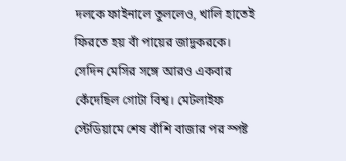দলকে ফাইনালে তুললেও, খালি হাতেই ফিরতে হয় বাঁ পায়ের জাদুকরকে। সেদিন মেসির সঙ্গে আরও একবার কেঁদেছিল গোটা বিশ্ব। মেটলাইফ স্টেডিয়ামে শেষ বাঁশি বাজার পর স্পষ্ট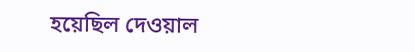হয়েছিল দেওয়াল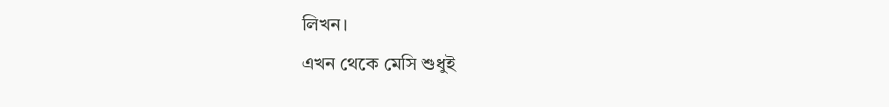লিখন।
এখন থেকে মেসি শুধুই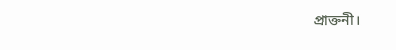প্রাক্তনী।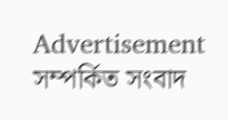Advertisement
সম্পর্কিত সংবাদ